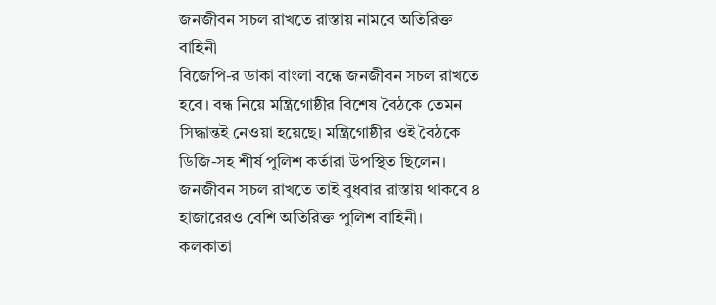জনজীবন সচল রাখতে রাস্তায় নামবে অতিরিক্ত বাহিনী
বিজেপি-র ডাকা বাংলা বন্ধে জনজীবন সচল রাখতে হবে। বন্ধ নিয়ে মন্ত্রিগোষ্ঠীর বিশেষ বৈঠকে তেমন সিদ্ধান্তই নেওয়া হয়েছে। মন্ত্রিগোষ্ঠীর ওই বৈঠকে ডিজি-সহ শীর্ষ পুলিশ কর্তারা উপস্থিত ছিলেন। জনজীবন সচল রাখতে তাই বুধবার রাস্তায় থাকবে ৪ হাজারেরও বেশি অতিরিক্ত পুলিশ বাহিনী।
কলকাতা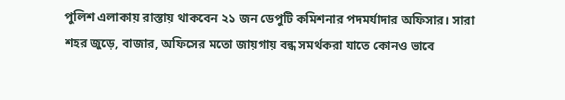পুলিশ এলাকায় রাস্তায় থাকবেন ২১ জন ডেপুটি কমিশনার পদমর্যাদার অফিসার। সারা শহর জুড়ে, বাজার, অফিসের মতো জায়গায় বন্ধ সমর্থকরা যাতে কোনও ভাবে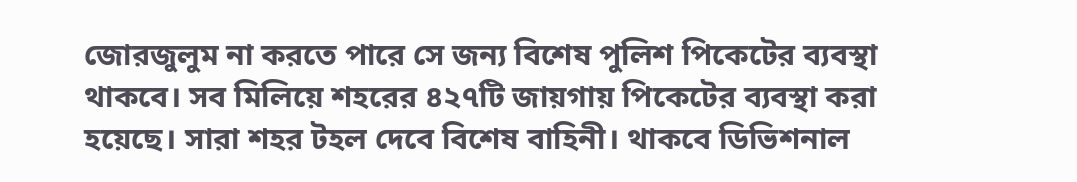জোরজুলুম না করতে পারে সে জন্য বিশেষ পুলিশ পিকেটের ব্যবস্থা থাকবে। সব মিলিয়ে শহরের ৪২৭টি জায়গায় পিকেটের ব্যবস্থা করা হয়েছে। সারা শহর টহল দেবে বিশেষ বাহিনী। থাকবে ডিভিশনাল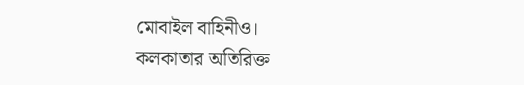মোবাইল বাহিনীও।
কলকাতার অতিরিক্ত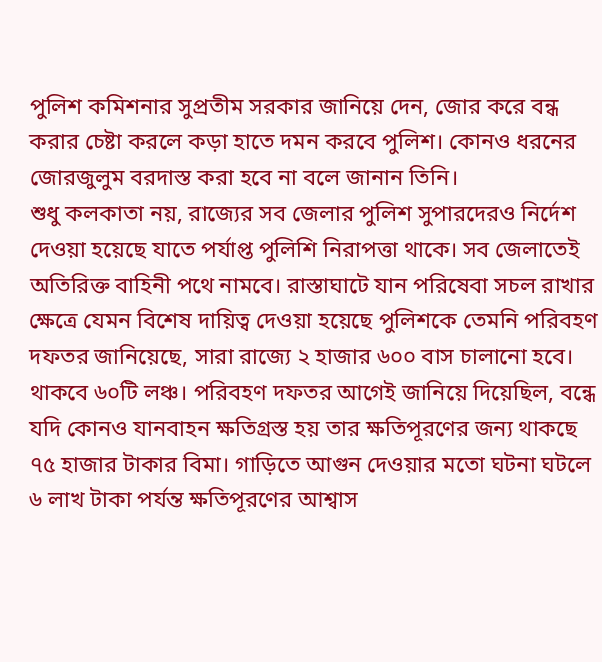পুলিশ কমিশনার সুপ্রতীম সরকার জানিয়ে দেন, জোর করে বন্ধ করার চেষ্টা করলে কড়া হাতে দমন করবে পুলিশ। কোনও ধরনের জোরজুলুম বরদাস্ত করা হবে না বলে জানান তিনি।
শুধু কলকাতা নয়, রাজ্যের সব জেলার পুলিশ সুপারদেরও নির্দেশ দেওয়া হয়েছে যাতে পর্যাপ্ত পুলিশি নিরাপত্তা থাকে। সব জেলাতেই অতিরিক্ত বাহিনী পথে নামবে। রাস্তাঘাটে যান পরিষেবা সচল রাখার ক্ষেত্রে যেমন বিশেষ দায়িত্ব দেওয়া হয়েছে পুলিশকে তেমনি পরিবহণ দফতর জানিয়েছে, সারা রাজ্যে ২ হাজার ৬০০ বাস চালানো হবে। থাকবে ৬০টি লঞ্চ। পরিবহণ দফতর আগেই জানিয়ে দিয়েছিল, বন্ধে যদি কোনও যানবাহন ক্ষতিগ্রস্ত হয় তার ক্ষতিপূরণের জন্য থাকছে ৭৫ হাজার টাকার বিমা। গাড়িতে আগুন দেওয়ার মতো ঘটনা ঘটলে ৬ লাখ টাকা পর্যন্ত ক্ষতিপূরণের আশ্বাস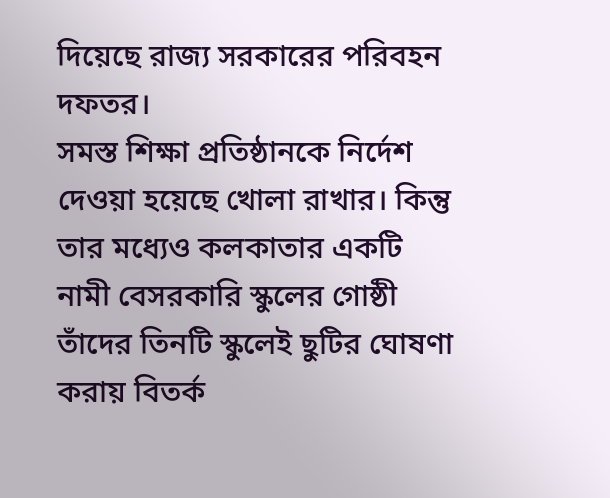দিয়েছে রাজ্য সরকারের পরিবহন দফতর।
সমস্ত শিক্ষা প্রতিষ্ঠানকে নির্দেশ দেওয়া হয়েছে খোলা রাখার। কিন্তু তার মধ্যেও কলকাতার একটি নামী বেসরকারি স্কুলের গোষ্ঠী তাঁদের তিনটি স্কুলেই ছুটির ঘোষণা করায় বিতর্ক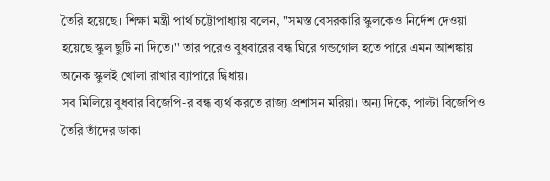তৈরি হয়েছে। শিক্ষা মন্ত্রী পার্থ চট্টোপাধ্যায় বলেন, ''সমস্ত বেসরকারি স্কুলকেও নির্দেশ দেওয়া হয়েছে স্কুল ছুটি না দিতে।'' তার পরেও বুধবারের বন্ধ ঘিরে গন্ডগোল হতে পারে এমন আশঙ্কায় অনেক স্কুলই খোলা রাখার ব্যাপারে দ্বিধায়।
সব মিলিয়ে বুধবার বিজেপি-র বন্ধ ব্যর্থ করতে রাজ্য প্রশাসন মরিয়া। অন্য দিকে, পাল্টা বিজেপিও তৈরি তাঁদের ডাকা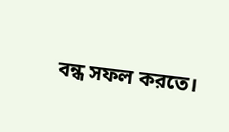বন্ধ সফল করতে।